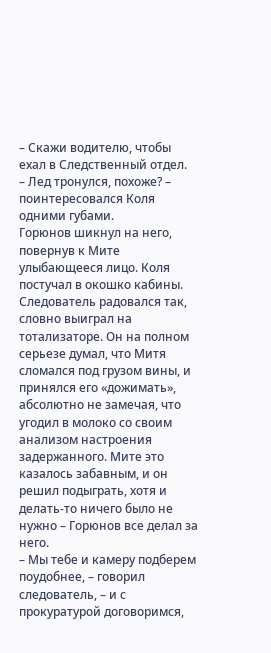– Скажи водителю, чтобы ехал в Следственный отдел.
– Лед тронулся, похоже? – поинтересовался Коля одними губами.
Горюнов шикнул на него, повернув к Мите улыбающееся лицо. Коля постучал в окошко кабины.
Следователь радовался так, словно выиграл на тотализаторе. Он на полном серьезе думал, что Митя сломался под грузом вины, и принялся его «дожимать», абсолютно не замечая, что угодил в молоко со своим анализом настроения задержанного. Мите это казалось забавным, и он решил подыграть, хотя и делать-то ничего было не нужно – Горюнов все делал за него.
– Мы тебе и камеру подберем поудобнее, – говорил следователь, – и с прокуратурой договоримся,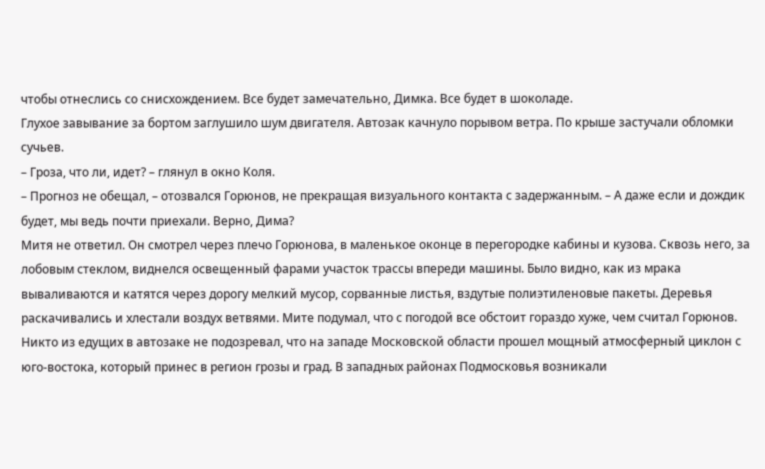чтобы отнеслись со снисхождением. Все будет замечательно, Димка. Все будет в шоколаде.
Глухое завывание за бортом заглушило шум двигателя. Автозак качнуло порывом ветра. По крыше застучали обломки сучьев.
– Гроза, что ли, идет? – глянул в окно Коля.
– Прогноз не обещал, – отозвался Горюнов, не прекращая визуального контакта с задержанным. – А даже если и дождик будет, мы ведь почти приехали. Верно, Дима?
Митя не ответил. Он смотрел через плечо Горюнова, в маленькое оконце в перегородке кабины и кузова. Сквозь него, за лобовым стеклом, виднелся освещенный фарами участок трассы впереди машины. Было видно, как из мрака вываливаются и катятся через дорогу мелкий мусор, сорванные листья, вздутые полиэтиленовые пакеты. Деревья раскачивались и хлестали воздух ветвями. Мите подумал, что с погодой все обстоит гораздо хуже, чем считал Горюнов.
Никто из едущих в автозаке не подозревал, что на западе Московской области прошел мощный атмосферный циклон с юго-востока, который принес в регион грозы и град. В западных районах Подмосковья возникали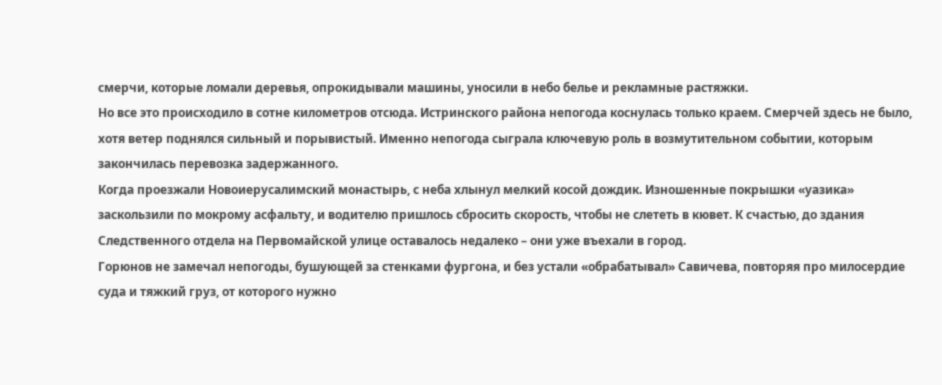смерчи, которые ломали деревья, опрокидывали машины, уносили в небо белье и рекламные растяжки.
Но все это происходило в сотне километров отсюда. Истринского района непогода коснулась только краем. Смерчей здесь не было, хотя ветер поднялся сильный и порывистый. Именно непогода сыграла ключевую роль в возмутительном событии, которым закончилась перевозка задержанного.
Когда проезжали Новоиерусалимский монастырь, с неба хлынул мелкий косой дождик. Изношенные покрышки «уазика» заскользили по мокрому асфальту, и водителю пришлось сбросить скорость, чтобы не слететь в кювет. К счастью, до здания Следственного отдела на Первомайской улице оставалось недалеко – они уже въехали в город.
Горюнов не замечал непогоды, бушующей за стенками фургона, и без устали «обрабатывал» Савичева, повторяя про милосердие суда и тяжкий груз, от которого нужно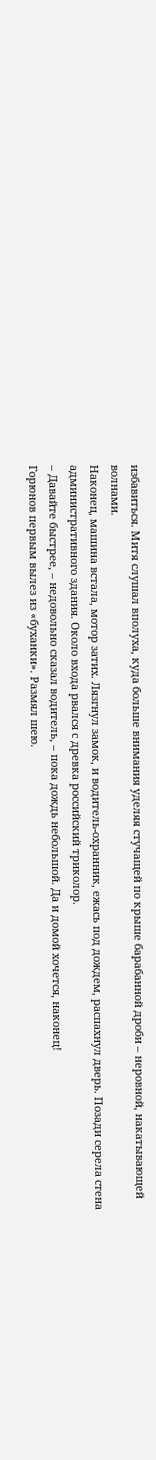избавиться. Митя слушал вполуха, куда больше внимания уделяя стучащей по крыше барабанной дроби – неровной, накатывающей волнами.
Наконец, машина встала, мотор затих. Лязгнул замок, и водитель-охранник, ежась под дождем, распахнул дверь. Позади серела стена административного здания. Около входа рвался с древка российский триколор.
– Давайте быстрее, – недовольно сказал водитель, – пока дождь небольшой. Да и домой хочется, наконец!
Горюнов первым вылез из «буханки». Размял шею.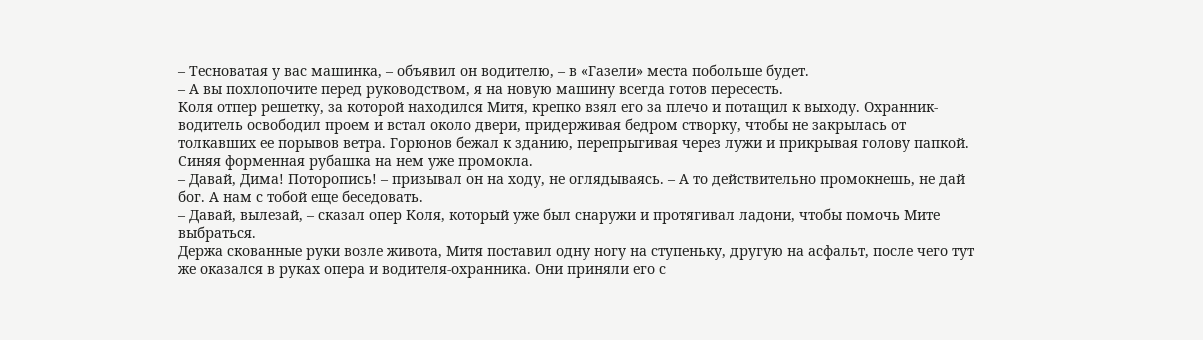– Тесноватая у вас машинка, – объявил он водителю, – в «Газели» места побольше будет.
– А вы похлопочите перед руководством, я на новую машину всегда готов пересесть.
Коля отпер решетку, за которой находился Митя, крепко взял его за плечо и потащил к выходу. Охранник-водитель освободил проем и встал около двери, придерживая бедром створку, чтобы не закрылась от толкавших ее порывов ветра. Горюнов бежал к зданию, перепрыгивая через лужи и прикрывая голову папкой. Синяя форменная рубашка на нем уже промокла.
– Давай, Дима! Поторопись! – призывал он на ходу, не оглядываясь. – А то действительно промокнешь, не дай бог. А нам с тобой еще беседовать.
– Давай, вылезай, – сказал опер Коля, который уже был снаружи и протягивал ладони, чтобы помочь Мите выбраться.
Держа скованные руки возле живота, Митя поставил одну ногу на ступеньку, другую на асфальт, после чего тут же оказался в руках опера и водителя-охранника. Они приняли его с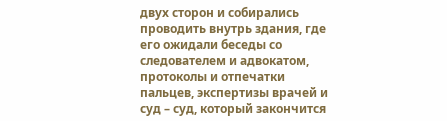двух сторон и собирались проводить внутрь здания, где его ожидали беседы со следователем и адвокатом, протоколы и отпечатки пальцев, экспертизы врачей и суд – суд, который закончится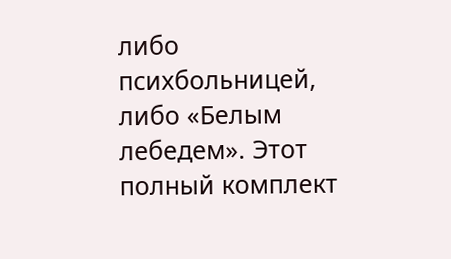либо психбольницей, либо «Белым лебедем». Этот полный комплект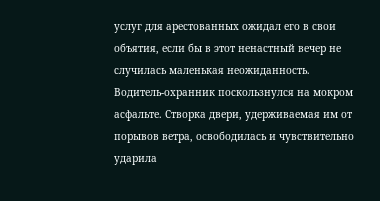услуг для арестованных ожидал его в свои объятия, если бы в этот ненастный вечер не случилась маленькая неожиданность.
Водитель-охранник поскользнулся на мокром асфальте. Створка двери, удерживаемая им от порывов ветра, освободилась и чувствительно ударила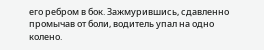его ребром в бок. Зажмурившись, сдавленно промычав от боли, водитель упал на одно колено.